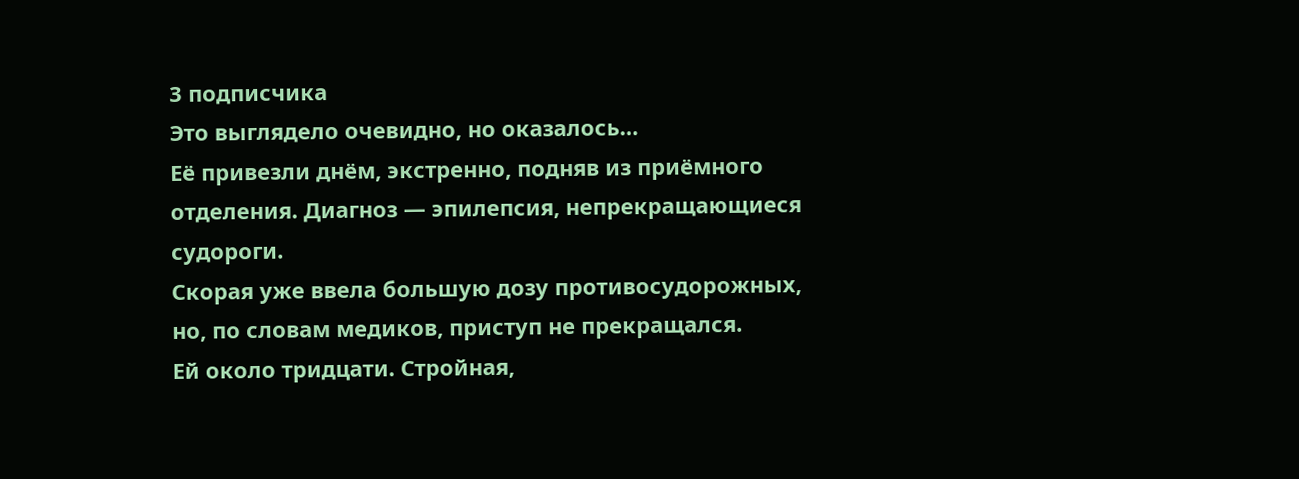3 подписчика
Это выглядело очевидно, но оказалось…
Её привезли днём, экстренно, подняв из приёмного отделения. Диагноз — эпилепсия, непрекращающиеся судороги.
Скорая уже ввела большую дозу противосудорожных, но, по словам медиков, приступ не прекращался.
Ей около тридцати. Стройная,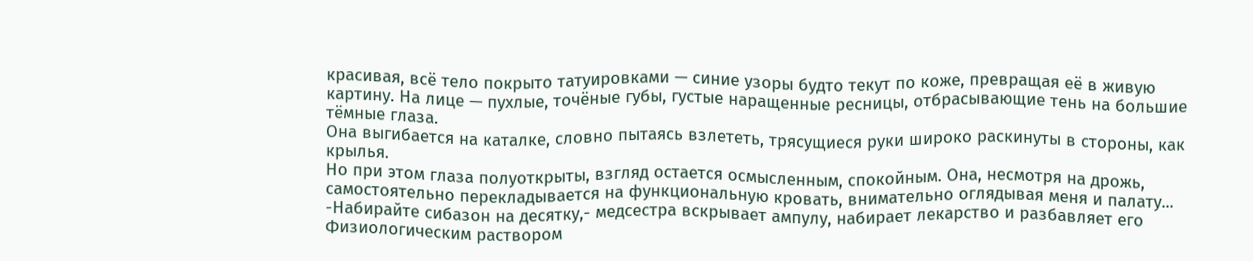красивая, всё тело покрыто татуировками — синие узоры будто текут по коже, превращая её в живую картину. На лице — пухлые, точёные губы, густые наращенные ресницы, отбрасывающие тень на большие тёмные глаза.
Она выгибается на каталке, словно пытаясь взлететь, трясущиеся руки широко раскинуты в стороны, как крылья.
Но при этом глаза полуоткрыты, взгляд остается осмысленным, спокойным. Она, несмотря на дрожь, самостоятельно перекладывается на функциональную кровать, внимательно оглядывая меня и палату...
-Набирайте сибазон на десятку,- медсестра вскрывает ампулу, набирает лекарство и разбавляет его Физиологическим раствором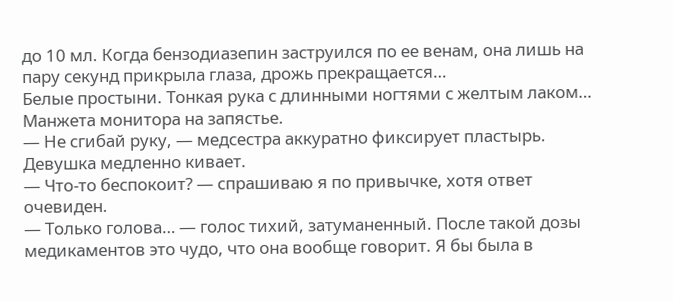до 10 мл. Когда бензодиазепин заструился по ее венам, она лишь на пару секунд прикрыла глаза, дрожь прекращается…
Белые простыни. Тонкая рука с длинными ногтями с желтым лаком… Манжета монитора на запястье.
— Не сгибай руку, — медсестра аккуратно фиксирует пластырь.
Девушка медленно кивает.
— Что-то беспокоит? — спрашиваю я по привычке, хотя ответ очевиден.
— Только голова… — голос тихий, затуманенный. После такой дозы медикаментов это чудо, что она вообще говорит. Я бы была в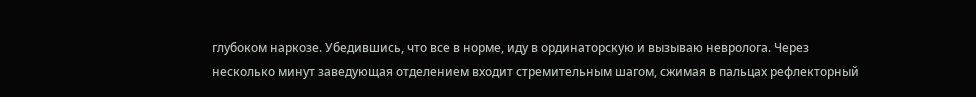глубоком наркозе. Убедившись, что все в норме, иду в ординаторскую и вызываю невролога. Через несколько минут заведующая отделением входит стремительным шагом, сжимая в пальцах рефлекторный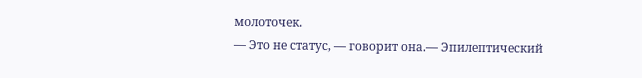молоточек.
— Это не статус, — говорит она.— Эпилептический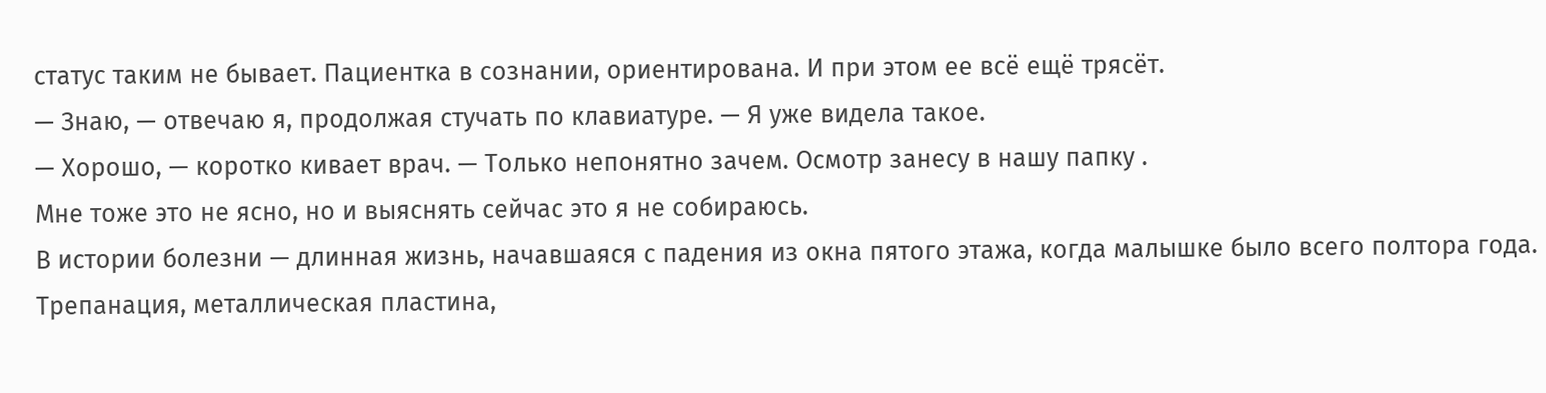статус таким не бывает. Пациентка в сознании, ориентирована. И при этом ее всё ещё трясёт.
— Знаю, — отвечаю я, продолжая стучать по клавиатуре. — Я уже видела такое.
— Хорошо, — коротко кивает врач. — Только непонятно зачем. Осмотр занесу в нашу папку .
Мне тоже это не ясно, но и выяснять сейчас это я не собираюсь.
В истории болезни — длинная жизнь, начавшаяся с падения из окна пятого этажа, когда малышке было всего полтора года. Трепанация, металлическая пластина,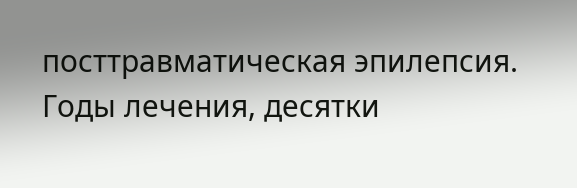посттравматическая эпилепсия. Годы лечения, десятки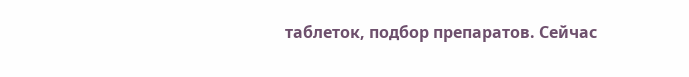таблеток, подбор препаратов. Сейчас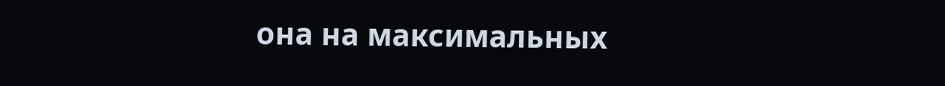она на максимальных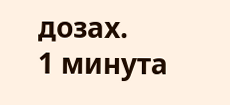дозах.
1 минута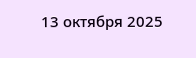13 октября 2025